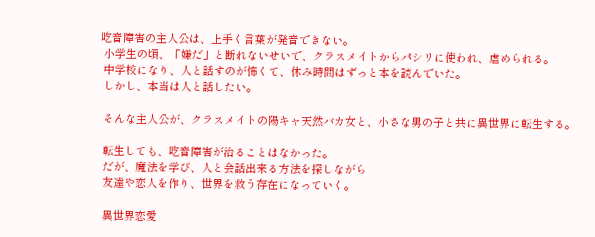吃音障害の主人公は、上手く言葉が発音できない。
 小学生の頃、「嫌だ」と断れないせいで、クラスメイトからパシリに使われ、虐められる。
 中学校になり、人と話すのが怖くて、休み時間はずっと本を読んでいた。
 しかし、本当は人と話したい。

 そんな主人公が、クラスメイトの陽キャ天然バカ女と、小さな男の子と共に異世界に転生する。

 転生しても、吃音障害が治ることはなかった。
 だが、魔法を学び、人と会話出来る方法を探しながら
 友達や恋人を作り、世界を救う存在になっていく。

 異世界恋愛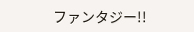ファンタジー!!